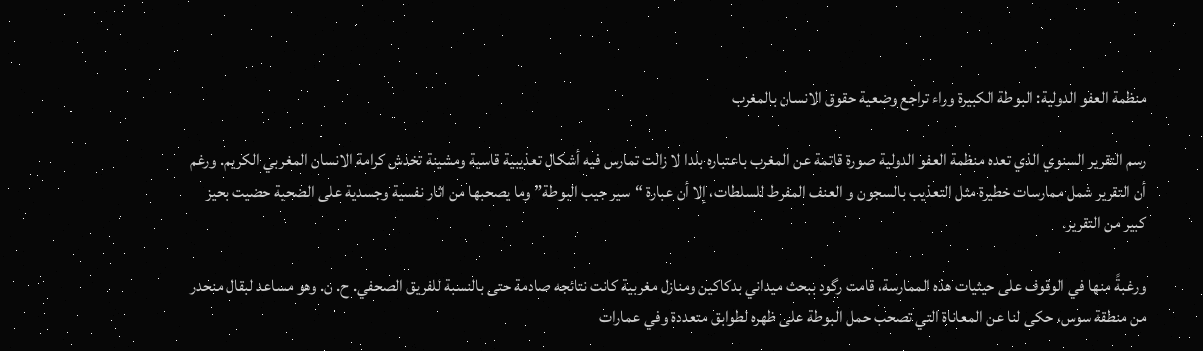منظمة العفو الدولية: البوطة الكبيرة وراء تراجع وضعية حقوق الانسان بالمغرب

رسم التقرير السنوي الذي تعده منظمة العفو الدولية صورة قاتمة عن المغرب باعتباره بلدا لا زالت تمارس فيه أشكال تعذيبية قاسية ومشينة تخدش كرامة الانسان المغربي الكريم. ورغم أن التقرير شمل ممارسات خطيرة مثل التعذيب بالسجون و العنف المفرط للسلطات، إلا أن عبارة “سير جيب البوطة” وما يصحبها من اثار نفسية وجسدية على الضحية حضيت بحيز كبير من التقرير.

ورغبةً منها في الوقوف على حيثيات هذه الممارسة، قامت رگود ببحث ميداني بدكاكين ومنازل مغربية كانت نتائجه صادمة حتى بالنسبة للفريق الصحفي. ح. ن. وهو مساعد لبقال منحدر من منطقة سوس، حكى لنا عن المعاناة التي تصحب حمل البوطة على ظهره لطوابق متعددة وفي عمارات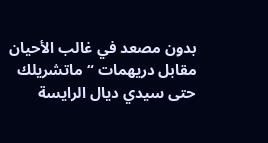بدون مصعد في غالب الأحيان مقابل دريهمات “ماتشريلك حتى سيدي ديال الرايسة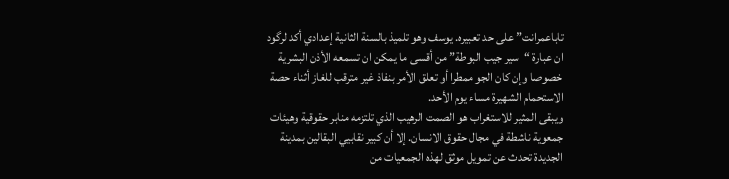تاباعمرانت” على حد تعبيره. يوسف وهو تلميذ بالسنة الثانية إعدادي أكد لرگود ان عبارة “سير جيب البوطة” من أقسى ما يمكن ان تسمعه الأذن البشرية خصوصا وإن كان الجو ممطرا أو تعلق الأمر بنفاذ غير مترقب للغاز أثناء حصة الاستحمام الشهيرة مساء يوم الأحد.
ويبقى المثير للاستغراب هو الصمت الرهيب الذي تلتزمه منابر حقوقية وهيئات جمعوية ناشطة في مجال حقوق الانسان. إلا أن كبير نقابيي البقالين بمدينة الجديدة تحدث عن تمويل موثق لهذه الجمعيات من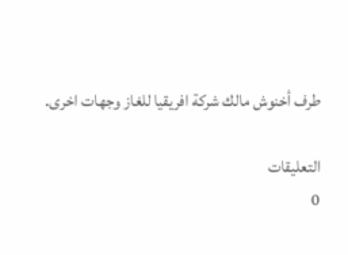طرف أخنوش مالك شركة افريقيا للغاز وجهات اخرى.

التعليقات
0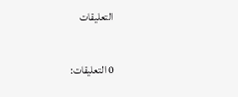التعليقات

0 التعليقات: